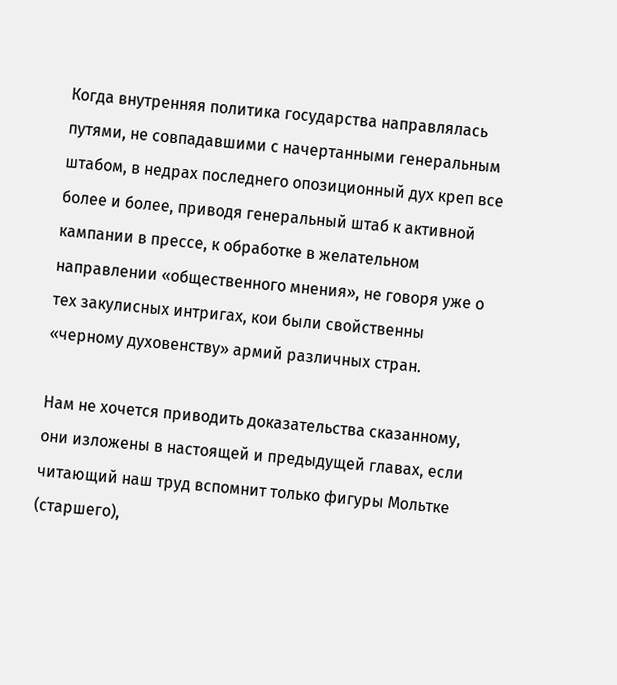Когда внутренняя политика государства направлялась путями, не совпадавшими с начертанными генеральным штабом, в недрах последнего опозиционный дух креп все более и более, приводя генеральный штаб к активной кампании в прессе, к обработке в желательном направлении «общественного мнения», не говоря уже о тех закулисных интригах, кои были свойственны «черному духовенству» армий различных стран.

Нам не хочется приводить доказательства сказанному, они изложены в настоящей и предыдущей главах, если читающий наш труд вспомнит только фигуры Мольтке (старшего),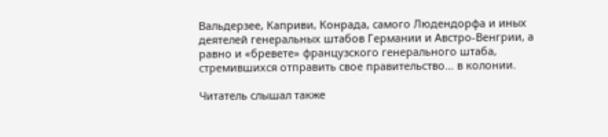Вальдерзее, Каприви, Конрада, самого Людендорфа и иных деятелей генеральных штабов Германии и Австро-Венгрии, а равно и «бревете» французского генерального штаба, стремившихся отправить свое правительство… в колонии.

Читатель слышал также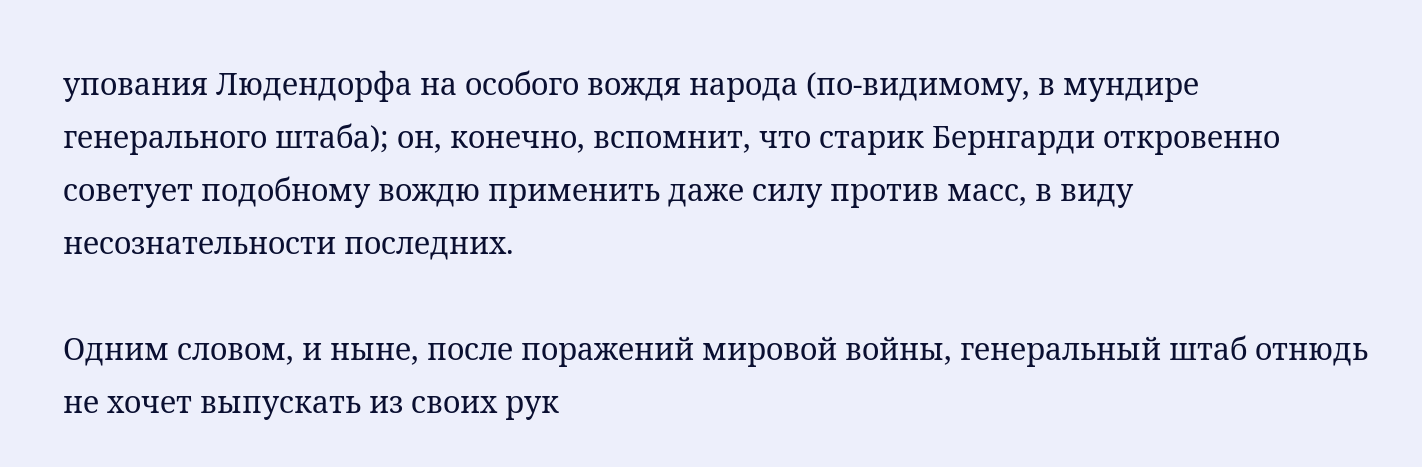упования Людендорфа на особого вождя народа (по-видимому, в мундире генерального штаба); он, конечно, вспомнит, что старик Бернгарди откровенно советует подобному вождю применить даже силу против масс, в виду несознательности последних.

Одним словом, и ныне, после поражений мировой войны, генеральный штаб отнюдь не хочет выпускать из своих рук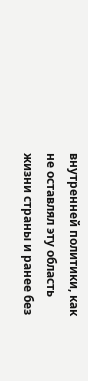внутренней политики, как не оставлял эту область жизни страны и ранее без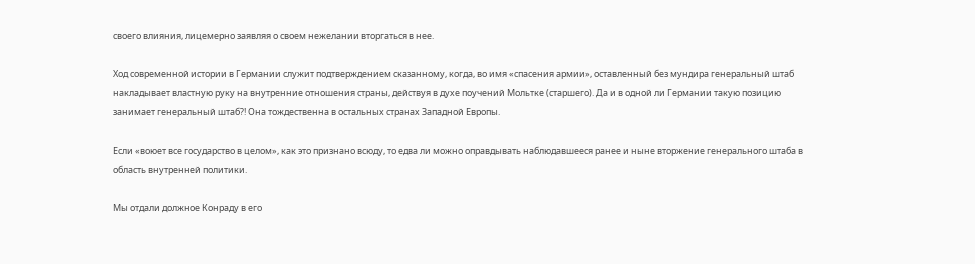своего влияния, лицемерно заявляя о своем нежелании вторгаться в нее.

Ход современной истории в Германии служит подтверждением сказанному, когда, во имя «спасения армии», оставленный без мундира генеральный штаб накладывает властную руку на внутренние отношения страны, действуя в духе поучений Мольтке (старшего). Да и в одной ли Германии такую позицию занимает генеральный штаб?! Она тождественна в остальных странах Западной Европы.

Если «воюет все государство в целом», как это признано всюду, то едва ли можно оправдывать наблюдавшееся ранее и ныне вторжение генерального штаба в область внутренней политики.

Мы отдали должное Конраду в его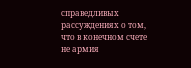справедливых рассуждениях о том, что в конечном счете не армия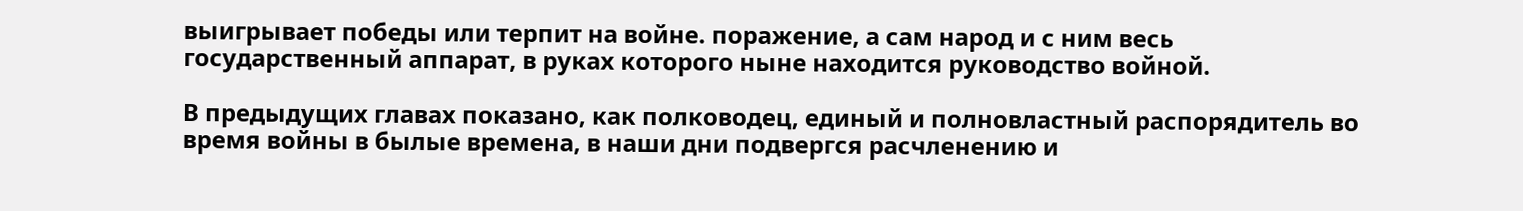выигрывает победы или терпит на войне. поражение, а сам народ и с ним весь государственный аппарат, в руках которого ныне находится руководство войной.

В предыдущих главах показано, как полководец, единый и полновластный распорядитель во время войны в былые времена, в наши дни подвергся расчленению и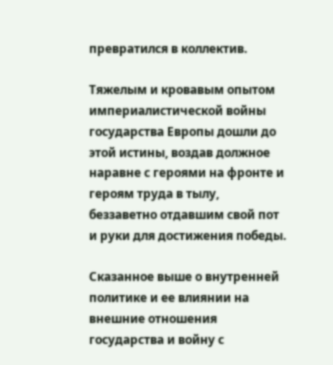превратился в коллектив.

Тяжелым и кровавым опытом империалистической войны государства Европы дошли до этой истины, воздав должное наравне с героями на фронте и героям труда в тылу, беззаветно отдавшим свой пот и руки для достижения победы.

Сказанное выше о внутренней политике и ее влиянии на внешние отношения государства и войну с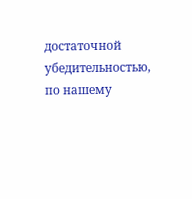достаточной убедительностью, по нашему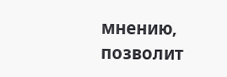мнению, позволит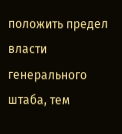положить предел власти генерального штаба, тем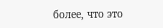более, что это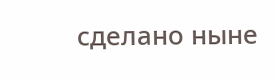сделано ныне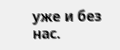уже и без нас.